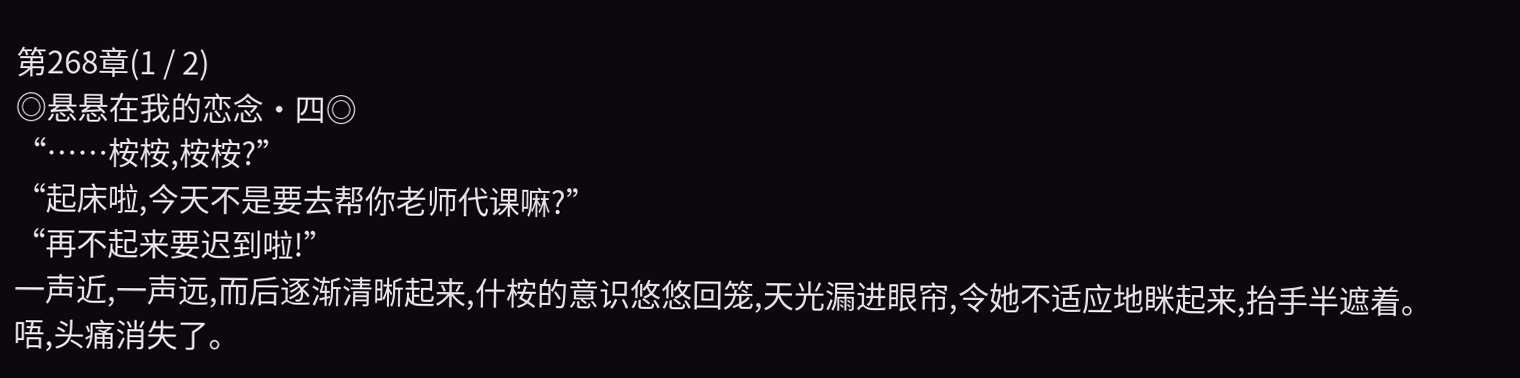第268章(1 / 2)
◎悬悬在我的恋念·四◎
“……桉桉,桉桉?”
“起床啦,今天不是要去帮你老师代课嘛?”
“再不起来要迟到啦!”
一声近,一声远,而后逐渐清晰起来,什桉的意识悠悠回笼,天光漏进眼帘,令她不适应地眯起来,抬手半遮着。
唔,头痛消失了。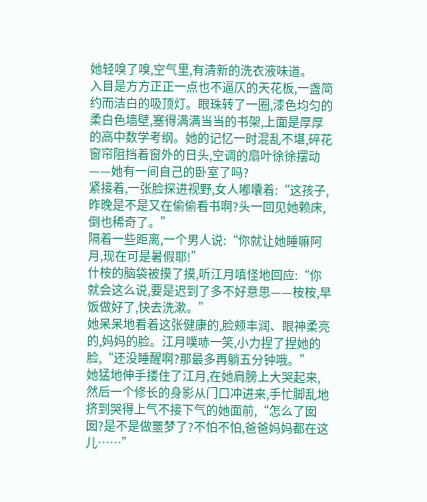她轻嗅了嗅,空气里,有清新的洗衣液味道。
入目是方方正正一点也不逼仄的天花板,一盏简约而洁白的吸顶灯。眼珠转了一圈,漆色均匀的柔白色墙壁,塞得满满当当的书架,上面是厚厚的高中数学考纲。她的记忆一时混乱不堪,碎花窗帘阻挡着窗外的日头,空调的扇叶徐徐摆动——她有一间自己的卧室了吗?
紧接着,一张脸探进视野,女人嘟囔着:“这孩子,昨晚是不是又在偷偷看书啊?头一回见她赖床,倒也稀奇了。”
隔着一些距离,一个男人说:“你就让她睡嘛阿月,现在可是暑假耶!”
什桉的脑袋被摸了摸,听江月嗔怪地回应:“你就会这么说,要是迟到了多不好意思——桉桉,早饭做好了,快去洗漱。”
她呆呆地看着这张健康的,脸颊丰润、眼神柔亮的,妈妈的脸。江月噗哧一笑,小力捏了捏她的脸,“还没睡醒啊?那最多再躺五分钟哦。”
她猛地伸手搂住了江月,在她肩膀上大哭起来,然后一个修长的身影从门口冲进来,手忙脚乱地挤到哭得上气不接下气的她面前,“怎么了囡囡?是不是做噩梦了?不怕不怕,爸爸妈妈都在这儿……”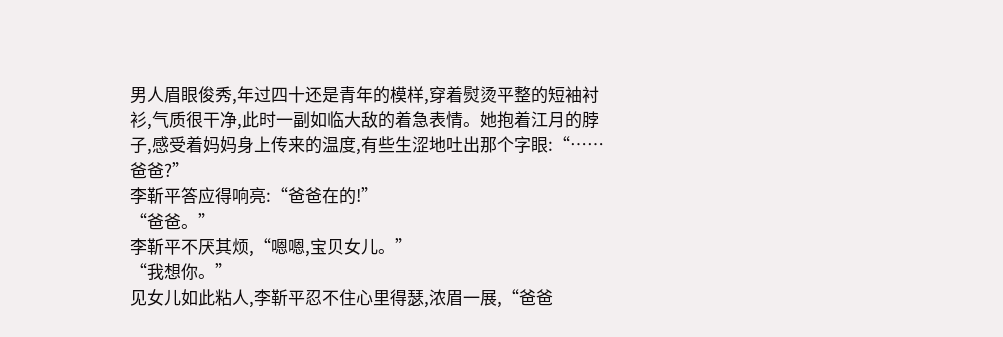男人眉眼俊秀,年过四十还是青年的模样,穿着熨烫平整的短袖衬衫,气质很干净,此时一副如临大敌的着急表情。她抱着江月的脖子,感受着妈妈身上传来的温度,有些生涩地吐出那个字眼:“……爸爸?”
李靳平答应得响亮:“爸爸在的!”
“爸爸。”
李靳平不厌其烦,“嗯嗯,宝贝女儿。”
“我想你。”
见女儿如此粘人,李靳平忍不住心里得瑟,浓眉一展,“爸爸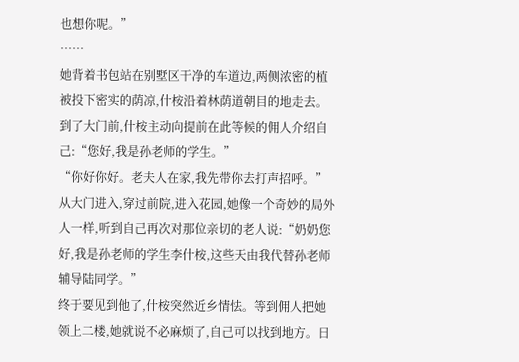也想你呢。”
……
她背着书包站在别墅区干净的车道边,两侧浓密的植被投下密实的荫凉,什桉沿着林荫道朝目的地走去。到了大门前,什桉主动向提前在此等候的佣人介绍自己:“您好,我是孙老师的学生。”
“你好你好。老夫人在家,我先带你去打声招呼。”
从大门进入,穿过前院,进入花园,她像一个奇妙的局外人一样,听到自己再次对那位亲切的老人说:“奶奶您好,我是孙老师的学生李什桉,这些天由我代替孙老师辅导陆同学。”
终于要见到他了,什桉突然近乡情怯。等到佣人把她领上二楼,她就说不必麻烦了,自己可以找到地方。日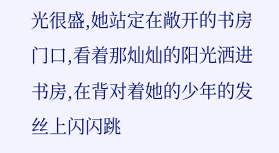光很盛,她站定在敞开的书房门口,看着那灿灿的阳光洒进书房,在背对着她的少年的发丝上闪闪跳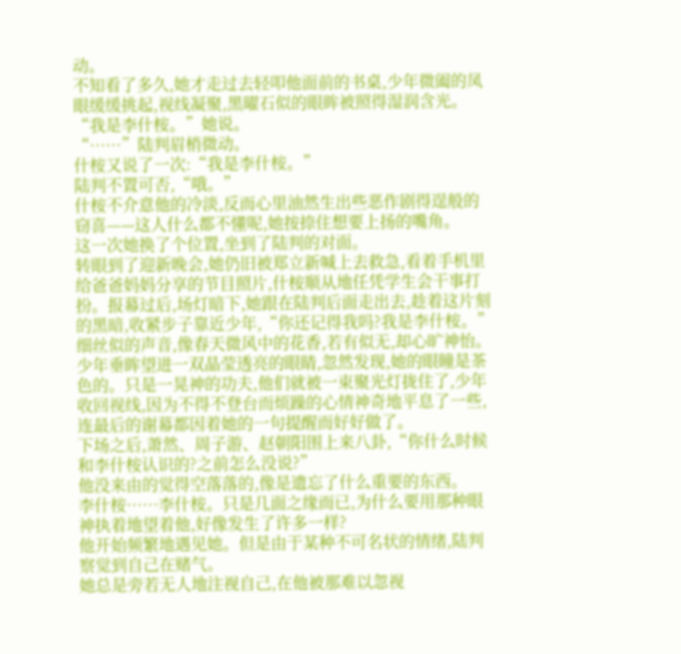动。
不知看了多久,她才走过去轻叩他面前的书桌,少年微阖的凤眼缓缓挑起,视线凝聚,黑曜石似的眼眸被照得湿润含光。
“我是李什桉。”她说。
“……”陆判眉梢微动。
什桉又说了一次:“我是李什桉。”
陆判不置可否,“哦。”
什桉不介意他的冷淡,反而心里油然生出些恶作剧得逞般的窃喜——这人什么都不懂呢,她按捺住想要上扬的嘴角。
这一次她换了个位置,坐到了陆判的对面。
转眼到了迎新晚会,她仍旧被郑立新喊上去救急,看着手机里给爸爸妈妈分享的节目照片,什桉顺从地任凭学生会干事打扮。报幕过后,场灯暗下,她跟在陆判后面走出去,趁着这片刻的黑暗,收紧步子靠近少年,“你还记得我吗?我是李什桉。”
细丝似的声音,像春天微风中的花香,若有似无,却心旷神怡。少年垂眸望进一双晶莹透亮的眼睛,忽然发现,她的眼瞳是茶色的。只是一晃神的功夫,他们就被一束聚光灯拢住了,少年收回视线,因为不得不登台而烦躁的心情神奇地平息了一些,连最后的谢幕都因着她的一句提醒而好好做了。
下场之后,萧然、周子游、赵朝阳围上来八卦,“你什么时候和李什桉认识的?之前怎么没说?”
他没来由的觉得空落落的,像是遗忘了什么重要的东西。
李什桉……李什桉。只是几面之缘而已,为什么要用那种眼神执着地望着他,好像发生了许多一样?
他开始频繁地遇见她。但是由于某种不可名状的情绪,陆判察觉到自己在赌气。
她总是旁若无人地注视自己,在他被那难以忽视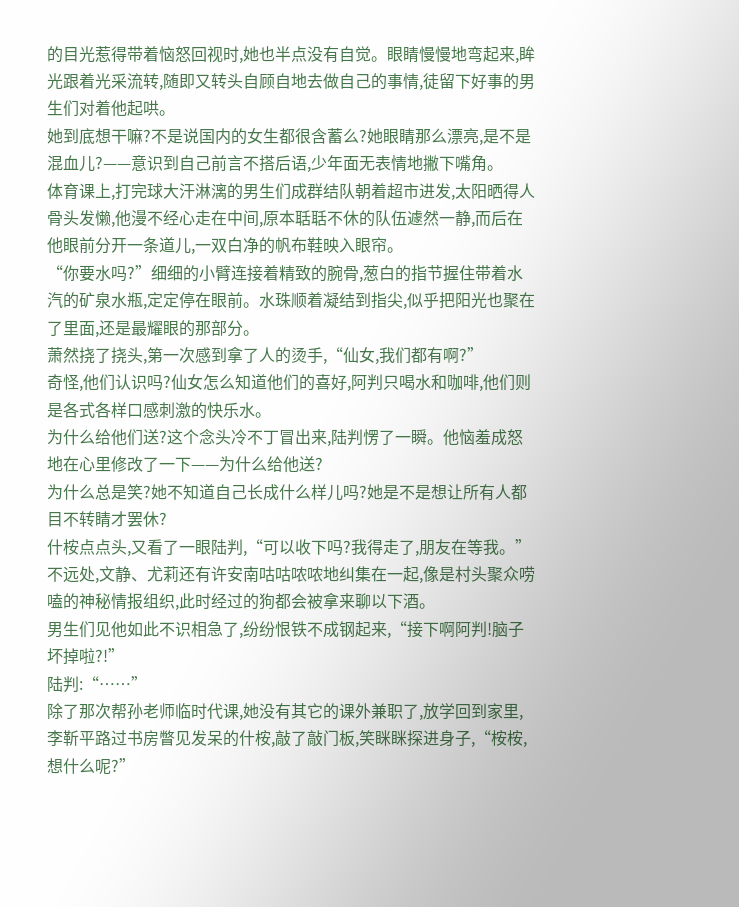的目光惹得带着恼怒回视时,她也半点没有自觉。眼睛慢慢地弯起来,眸光跟着光采流转,随即又转头自顾自地去做自己的事情,徒留下好事的男生们对着他起哄。
她到底想干嘛?不是说国内的女生都很含蓄么?她眼睛那么漂亮,是不是混血儿?——意识到自己前言不搭后语,少年面无表情地撇下嘴角。
体育课上,打完球大汗淋漓的男生们成群结队朝着超市进发,太阳晒得人骨头发懒,他漫不经心走在中间,原本聒聒不休的队伍遽然一静,而后在他眼前分开一条道儿,一双白净的帆布鞋映入眼帘。
“你要水吗?”细细的小臂连接着精致的腕骨,葱白的指节握住带着水汽的矿泉水瓶,定定停在眼前。水珠顺着凝结到指尖,似乎把阳光也聚在了里面,还是最耀眼的那部分。
萧然挠了挠头,第一次感到拿了人的烫手,“仙女,我们都有啊?”
奇怪,他们认识吗?仙女怎么知道他们的喜好,阿判只喝水和咖啡,他们则是各式各样口感刺激的快乐水。
为什么给他们送?这个念头冷不丁冒出来,陆判愣了一瞬。他恼羞成怒地在心里修改了一下——为什么给他送?
为什么总是笑?她不知道自己长成什么样儿吗?她是不是想让所有人都目不转睛才罢休?
什桉点点头,又看了一眼陆判,“可以收下吗?我得走了,朋友在等我。”
不远处,文静、尤莉还有许安南咕咕哝哝地纠集在一起,像是村头聚众唠嗑的神秘情报组织,此时经过的狗都会被拿来聊以下酒。
男生们见他如此不识相急了,纷纷恨铁不成钢起来,“接下啊阿判!脑子坏掉啦?!”
陆判:“……”
除了那次帮孙老师临时代课,她没有其它的课外兼职了,放学回到家里,李靳平路过书房瞥见发呆的什桉,敲了敲门板,笑眯眯探进身子,“桉桉,想什么呢?”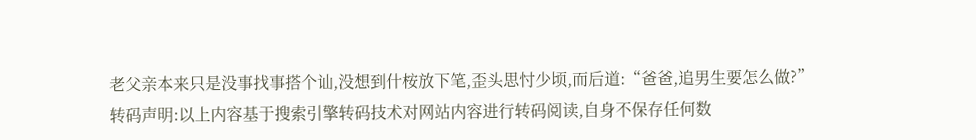老父亲本来只是没事找事搭个讪,没想到什桉放下笔,歪头思忖少顷,而后道:“爸爸,追男生要怎么做?”
转码声明:以上内容基于搜索引擎转码技术对网站内容进行转码阅读,自身不保存任何数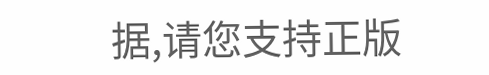据,请您支持正版